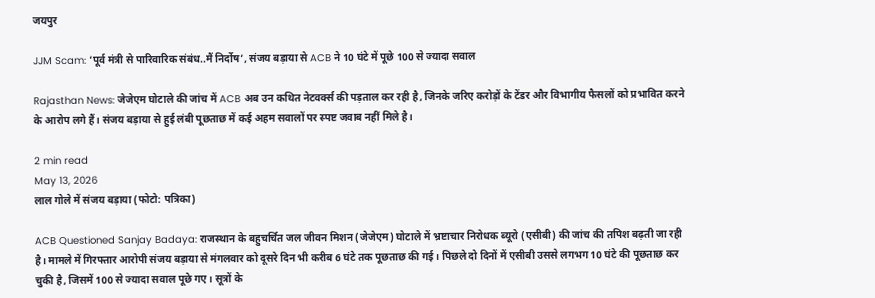जयपुर

JJM Scam: ‘पूर्व मंत्री से पारिवारिक संबंध..मैं निर्दोष’, संजय बड़ाया से ACB ने 10 घंटे में पूछे 100 से ज्यादा सवाल

Rajasthan News: जेजेएम घोटाले की जांच में ACB अब उन कथित नेटवर्क्स की पड़ताल कर रही है, जिनके जरिए करोड़ों के टेंडर और विभागीय फैसलों को प्रभावित करने के आरोप लगे हैं। संजय बड़ाया से हुई लंबी पूछताछ में कई अहम सवालों पर स्पष्ट जवाब नहीं मिले है।

2 min read
May 13, 2026
लाल गोले में संजय बड़ाया (फोटो: पत्रिका)

ACB Questioned Sanjay Badaya: राजस्थान के बहुचर्चित जल जीवन मिशन (जेजेएम) घोटाले में भ्रष्टाचार निरोधक ब्यूरो (एसीबी) की जांच की तपिश बढ़ती जा रही है। मामले में गिरफ्तार आरोपी संजय बड़ाया से मंगलवार को दूसरे दिन भी करीब 6 घंटे तक पूछताछ की गई। पिछले दो दिनों में एसीबी उससे लगभग 10 घंटे की पूछताछ कर चुकी है, जिसमें 100 से ज्यादा सवाल पूछे गए। सूत्रों के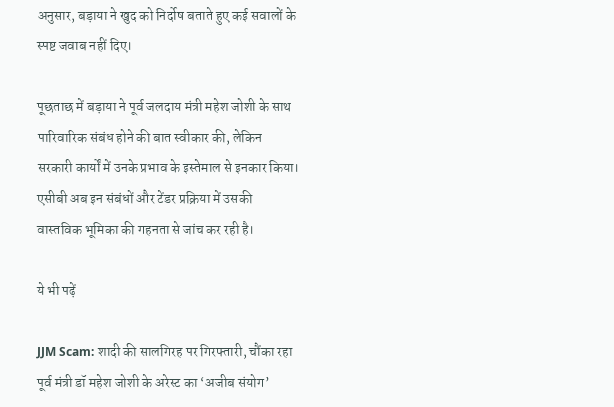अनुसार, बड़ाया ने खुद को निर्दोष बताते हुए कई सवालों के स्पष्ट जवाब नहीं दिए।

पूछताछ में बड़ाया ने पूर्व जलदाय मंत्री महेश जोशी के साथ पारिवारिक संबंध होने की बात स्वीकार की, लेकिन सरकारी कार्यों में उनके प्रभाव के इस्तेमाल से इनकार किया। एसीबी अब इन संबंधों और टेंडर प्रक्रिया में उसकी वास्तविक भूमिका की गहनता से जांच कर रही है।

ये भी पढ़ें

JJM Scam: शादी की सालगिरह पर गिरफ्तारी, चौंका रहा पूर्व मंत्री डॉ महेश जोशी के अरेस्ट का ‘अजीब संयोग’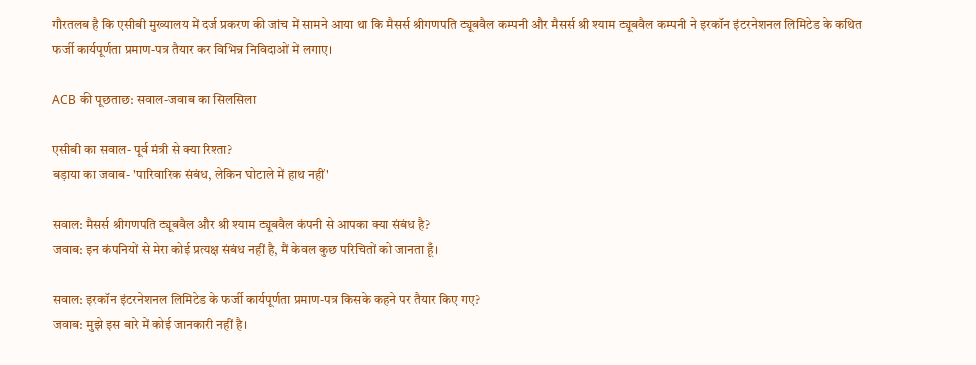गौरतलब है कि एसीबी मुख्यालय में दर्ज प्रकरण की जांच में सामने आया था कि मैसर्स श्रीगणपति ट्यूबवैल कम्पनी और मैसर्स श्री श्याम ट्यूबवैल कम्पनी ने इरकॉन इंटरनेशनल लिमिटेड के कथित फर्जी कार्यपूर्णता प्रमाण-पत्र तैयार कर विभिन्न निविदाओं में लगाए।

ACB की पूछताछ: सवाल-जवाब का सिलसिला

एसीबी का सवाल- पूर्व मंत्री से क्या रिश्ता?
बड़ाया का जवाब- 'पारिवारिक संबंध, लेकिन घोटाले में हाथ नहीं'

सवाल: मैसर्स श्रीगणपति ट्यूबवैल और श्री श्याम ट्यूबवैल कंपनी से आपका क्या संबंध है?
जवाब: इन कंपनियों से मेरा कोई प्रत्यक्ष संबंध नहीं है, मैं केवल कुछ परिचितों को जानता हूँ।

सवाल: इरकॉन इंटरनेशनल लिमिटेड के फर्जी कार्यपूर्णता प्रमाण-पत्र किसके कहने पर तैयार किए गए?
जवाब: मुझे इस बारे में कोई जानकारी नहीं है।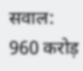सवाल: 960 करोड़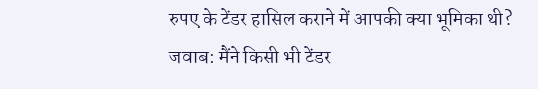रुपए के टेंडर हासिल कराने में आपकी क्या भूमिका थी?
जवाब: मैंने किसी भी टेंडर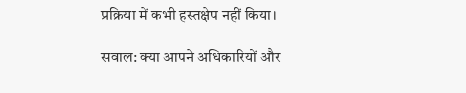प्रक्रिया में कभी हस्तक्षेप नहीं किया।

सवाल: क्या आपने अधिकारियों और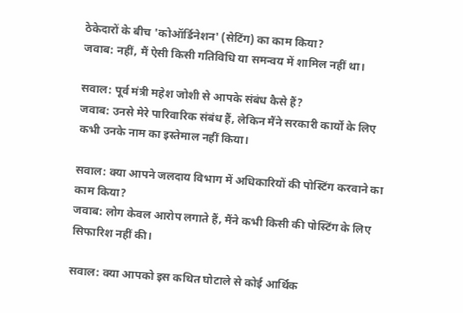ठेकेदारों के बीच 'कोऑर्डिनेशन' (सेटिंग) का काम किया?
जवाब: नहीं, मैं ऐसी किसी गतिविधि या समन्वय में शामिल नहीं था।

सवाल: पूर्व मंत्री महेश जोशी से आपके संबंध कैसे हैं?
जवाब: उनसे मेरे पारिवारिक संबंध हैं, लेकिन मैंने सरकारी कार्यों के लिए कभी उनके नाम का इस्तेमाल नहीं किया।

सवाल: क्या आपने जलदाय विभाग में अधिकारियों की पोस्टिंग करवाने का काम किया?
जवाब: लोग केवल आरोप लगाते हैं, मैंने कभी किसी की पोस्टिंग के लिए सिफारिश नहीं की।

सवाल: क्या आपको इस कथित घोटाले से कोई आर्थिक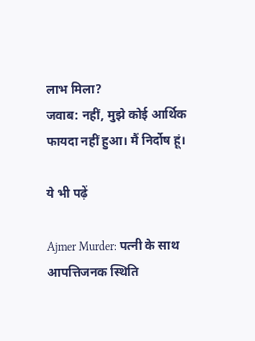लाभ मिला?
जवाब: नहीं, मुझे कोई आर्थिक फायदा नहीं हुआ। मैं निर्दोष हूं।

ये भी पढ़ें

Ajmer Murder: पत्नी के साथ आपत्तिजनक स्थिति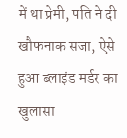में था प्रेमी, पति ने दी खौफनाक सजा, ऐसे हुआ ब्लाइंड मर्डर का खुलासा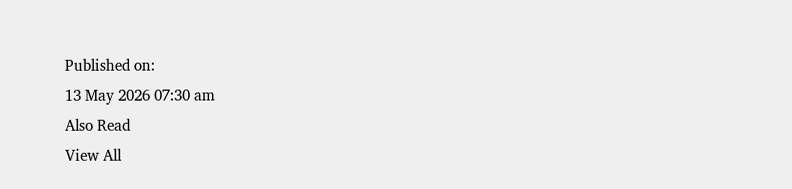Published on:
13 May 2026 07:30 am
Also Read
View All